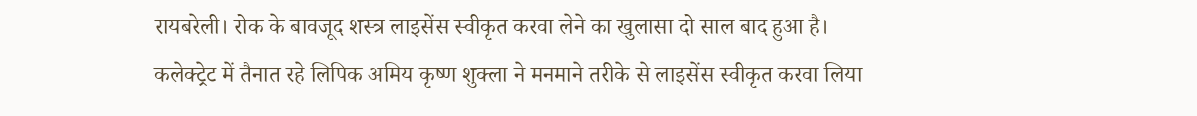रायबरेली। रोक के बावजूद शस्त्र लाइसेंस स्वीकृत करवा लेने का खुलासा दो साल बाद हुआ है। कलेक्ट्रेट में तैनात रहे लिपिक अमिय कृष्ण शुक्ला ने मनमाने तरीके से लाइसेंस स्वीकृत करवा लिया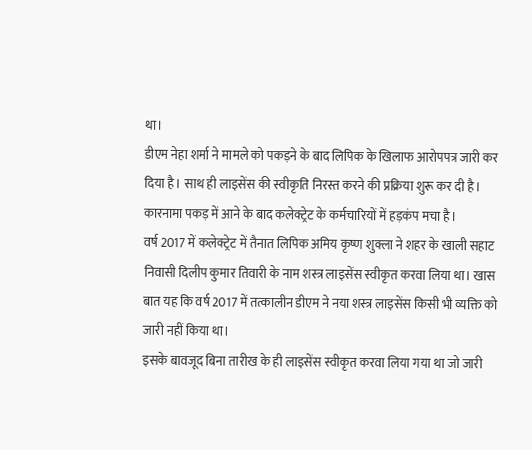था।
डीएम नेहा शर्मा ने मामले को पकड़ने के बाद लिपिक के खिलाफ आरोपपत्र जारी कर दिया है। साथ ही लाइसेंस की स्वीकृति निरस्त करने की प्रक्रिया शुरू कर दी है। कारनामा पकड़ में आने के बाद कलेक्ट्रेट के कर्मचारियों में हड़कंप मचा है।
वर्ष 2017 में कलेक्ट्रेट में तैनात लिपिक अमिय कृष्ण शुक्ला ने शहर के खाली सहाट निवासी दिलीप कुमार तिवारी के नाम शस्त्र लाइसेंस स्वीकृत करवा लिया था। खास बात यह कि वर्ष 2017 में तत्कालीन डीएम ने नया शस्त्र लाइसेंस किसी भी व्यक्ति को जारी नहीं किया था।
इसके बावजूद बिना तारीख के ही लाइसेंस स्वीकृत करवा लिया गया था जो जारी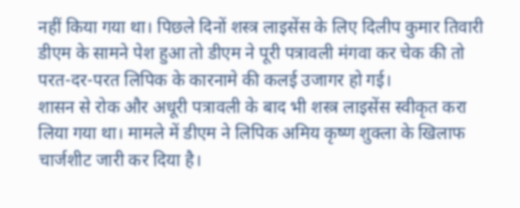नहीं किया गया था। पिछले दिनों शस्त्र लाइसेंस के लिए दिलीप कुमार तिवारी डीएम के सामने पेश हुआ तो डीएम ने पूरी पत्रावली मंगवा कर चेक की तो परत-दर-परत लिपिक के कारनामे की कलई उजागर हो गई।
शासन से रोक और अधूरी पत्रावली के बाद भी शस्त्र लाइसेंस स्वीकृत करा लिया गया था। मामले में डीएम ने लिपिक अमिय कृष्ण शुक्ला के खिलाफ चार्जशीट जारी कर दिया है।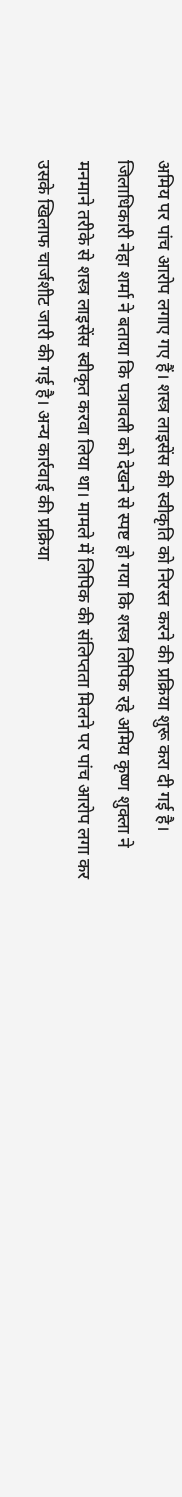अमिय पर पांच आरोप लगाए गए हैं। शस्त्र लाइसेंस की स्वीकृति को निरस्त करने की प्रक्रिया शुरू करा दी गई है।
जिलाधिकारी नेहा शर्मा ने बताया कि पत्रावली को देखने से स्पष्ट हो गया कि शस्त्र लिपिक रहे अमिय कृष्ण शुक्ला ने मनमाने तरीके से शस्त्र लाइसेंस स्वीकृत करवा लिया था। मामले में लिपिक की संलिप्तता मिलने पर पांच आरोप लगा कर उसके खिलाफ चार्जशीट जारी की गई है। अन्य कार्रवाई की प्रक्रिया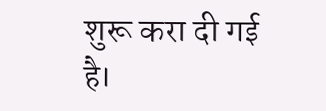शुरू करा दी गई है।